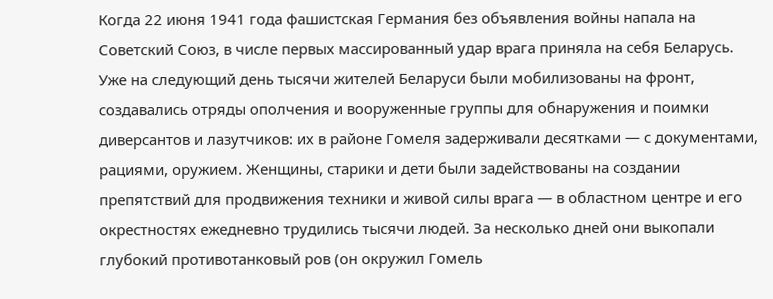Когда 22 июня 1941 года фашистская Германия без объявления войны напала на Советский Союз, в числе первых массированный удар врага приняла на себя Беларусь. Уже на следующий день тысячи жителей Беларуси были мобилизованы на фронт, создавались отряды ополчения и вооруженные группы для обнаружения и поимки диверсантов и лазутчиков: их в районе Гомеля задерживали десятками — с документами, рациями, оружием. Женщины, старики и дети были задействованы на создании препятствий для продвижения техники и живой силы врага — в областном центре и его окрестностях ежедневно трудились тысячи людей. За несколько дней они выкопали глубокий противотанковый ров (он окружил Гомель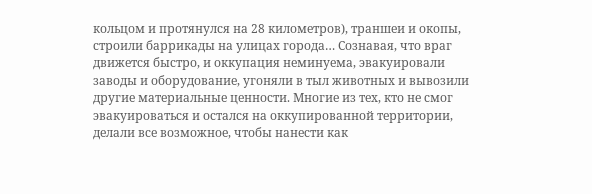кольцом и протянулся на 28 километров), траншеи и окопы, строили баррикады на улицах города… Сознавая, что враг движется быстро, и оккупация неминуема, эвакуировали заводы и оборудование, угоняли в тыл животных и вывозили другие материальные ценности. Многие из тех, кто не смог эвакуироваться и остался на оккупированной территории, делали все возможное, чтобы нанести как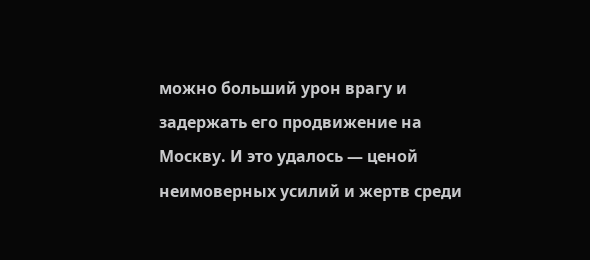можно больший урон врагу и задержать его продвижение на Москву. И это удалось — ценой неимоверных усилий и жертв среди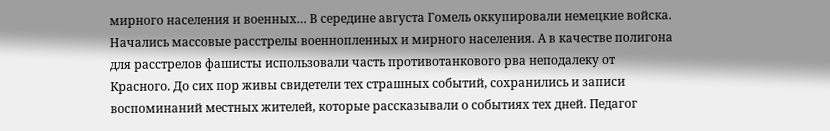мирного населения и военных… В середине августа Гомель оккупировали немецкие войска. Начались массовые расстрелы военнопленных и мирного населения. А в качестве полигона для расстрелов фашисты использовали часть противотанкового рва неподалеку от Красного. До сих пор живы свидетели тех страшных событий, сохранились и записи воспоминаний местных жителей, которые рассказывали о событиях тех дней. Педагог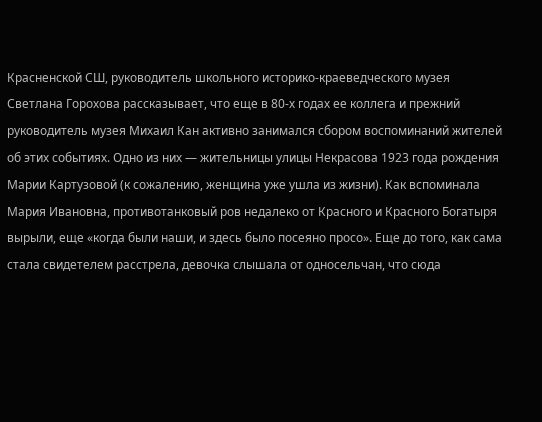Красненской СШ, руководитель школьного историко-краеведческого музея Светлана Горохова рассказывает, что еще в 80-х годах ее коллега и прежний руководитель музея Михаил Кан активно занимался сбором воспоминаний жителей об этих событиях. Одно из них — жительницы улицы Некрасова 1923 года рождения Марии Картузовой (к сожалению, женщина уже ушла из жизни). Как вспоминала Мария Ивановна, противотанковый ров недалеко от Красного и Красного Богатыря вырыли, еще «когда были наши, и здесь было посеяно просо». Еще до того, как сама стала свидетелем расстрела, девочка слышала от односельчан, что сюда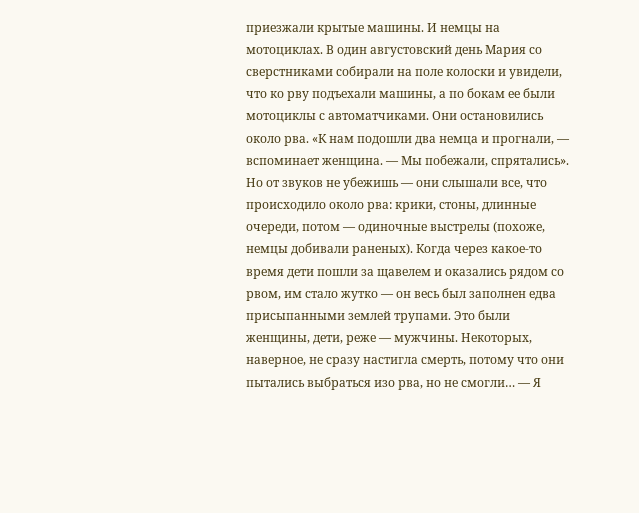приезжали крытые машины. И немцы на мотоциклах. В один августовский день Мария со сверстниками собирали на поле колоски и увидели, что ко рву подъехали машины, а по бокам ее были мотоциклы с автоматчиками. Они остановились около рва. «К нам подошли два немца и прогнали, — вспоминает женщина. — Мы побежали, спрятались». Но от звуков не убежишь — они слышали все, что происходило около рва: крики, стоны, длинные очереди, потом — одиночные выстрелы (похоже, немцы добивали раненых). Когда через какое-то время дети пошли за щавелем и оказались рядом со рвом, им стало жутко — он весь был заполнен едва присыпанными землей трупами. Это были женщины, дети, реже — мужчины. Некоторых, наверное, не сразу настигла смерть, потому что они пытались выбраться изо рва, но не смогли… — Я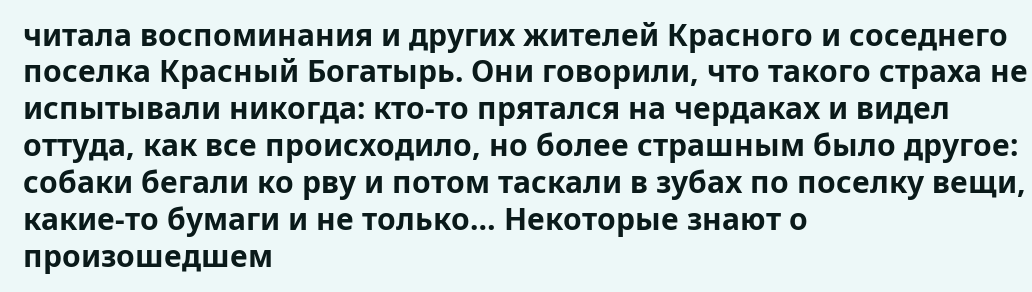читала воспоминания и других жителей Красного и соседнего поселка Красный Богатырь. Они говорили, что такого страха не испытывали никогда: кто-то прятался на чердаках и видел оттуда, как все происходило, но более страшным было другое: собаки бегали ко рву и потом таскали в зубах по поселку вещи, какие-то бумаги и не только… Некоторые знают о произошедшем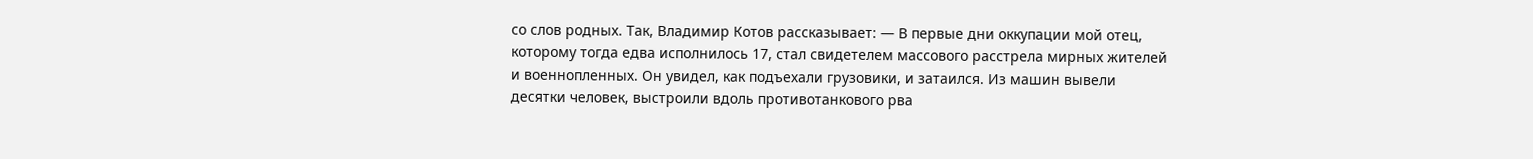со слов родных. Так, Владимир Котов рассказывает: — В первые дни оккупации мой отец, которому тогда едва исполнилось 17, стал свидетелем массового расстрела мирных жителей и военнопленных. Он увидел, как подъехали грузовики, и затаился. Из машин вывели десятки человек, выстроили вдоль противотанкового рва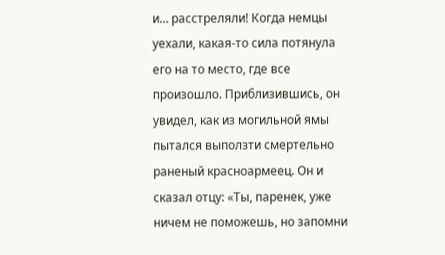и… расстреляли! Когда немцы уехали, какая-то сила потянула его на то место, где все произошло. Приблизившись, он увидел, как из могильной ямы пытался выползти смертельно раненый красноармеец. Он и сказал отцу: «Ты, паренек, уже ничем не поможешь, но запомни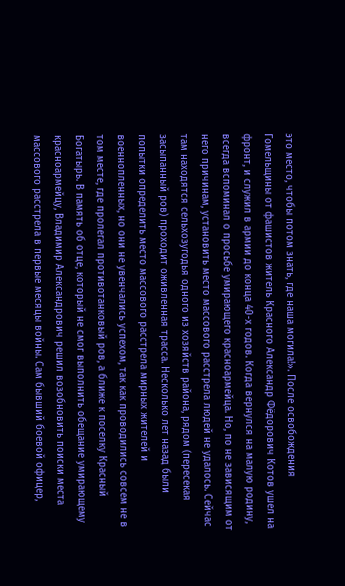это место, чтобы потом знать, где наша могила!». После освобождения Гомельщины от фашистов житель Красного Александр Фёдорович Котов ушел на фронт, и служил в армии до конца 40-х годов. Когда вернулся на малую родину, всегда вспоминал о просьбе умирающего красноармейца. Но, по не зависящим от него причинам, установить место массового расстрела людей не удалось. Сейчас там находятся сельхозугодья одного из хозяйств района, рядом (пересекая засыпанный ров) проходит оживленная трасса. Несколько лет назад были попытки определить место массового расстрела мирных жителей и военнопленных, но они не увенчались успехом, так как проводились совсем не в том месте, где пролегал противотанковый ров, а ближе к поселку Красный Богатырь. В память об отце, который не смог выполнить обещание умирающему красноармейцу, Владимир Александрович решил возобновить поиски места массового расстрела в первые месяцы войны. Сам бывший боевой офицер,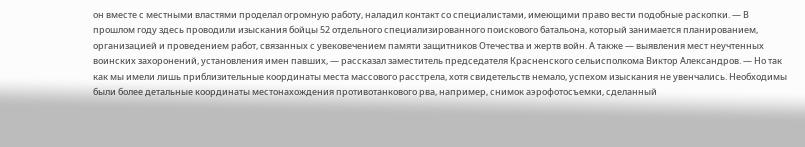он вместе с местными властями проделал огромную работу, наладил контакт со специалистами, имеющими право вести подобные раскопки. — В прошлом году здесь проводили изыскания бойцы 52 отдельного специализированного поискового батальона, который занимается планированием, организацией и проведением работ, связанных с увековечением памяти защитников Отечества и жертв войн. А также — выявления мест неучтенных воинских захоронений, установления имен павших, — рассказал заместитель председателя Красненского сельисполкома Виктор Александров. — Но так как мы имели лишь приблизительные координаты места массового расстрела, хотя свидетельств немало, успехом изыскания не увенчались. Необходимы были более детальные координаты местонахождения противотанкового рва, например, снимок аэрофотосъемки, сделанный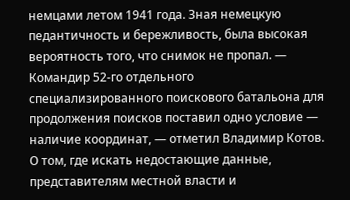немцами летом 1941 года. Зная немецкую педантичность и бережливость, была высокая вероятность того, что снимок не пропал. — Командир 52-го отдельного специализированного поискового батальона для продолжения поисков поставил одно условие — наличие координат, — отметил Владимир Котов. О том, где искать недостающие данные, представителям местной власти и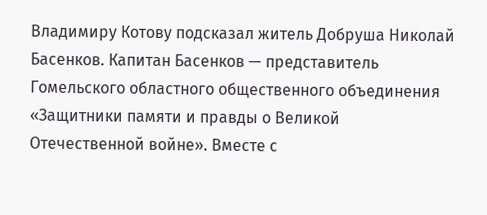Владимиру Котову подсказал житель Добруша Николай Басенков. Капитан Басенков — представитель Гомельского областного общественного объединения «Защитники памяти и правды о Великой Отечественной войне». Вместе с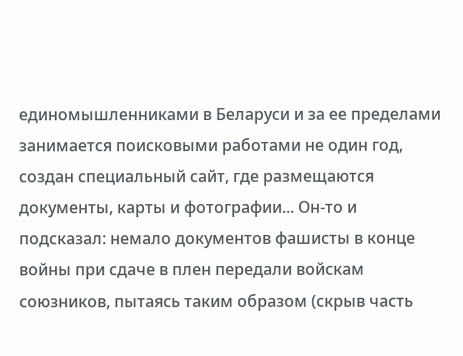единомышленниками в Беларуси и за ее пределами занимается поисковыми работами не один год, создан специальный сайт, где размещаются документы, карты и фотографии... Он-то и подсказал: немало документов фашисты в конце войны при сдаче в плен передали войскам союзников, пытаясь таким образом (скрыв часть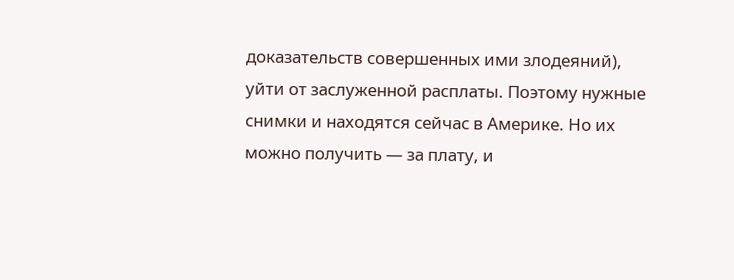доказательств совершенных ими злодеяний), уйти от заслуженной расплаты. Поэтому нужные снимки и находятся сейчас в Америке. Но их можно получить — за плату, и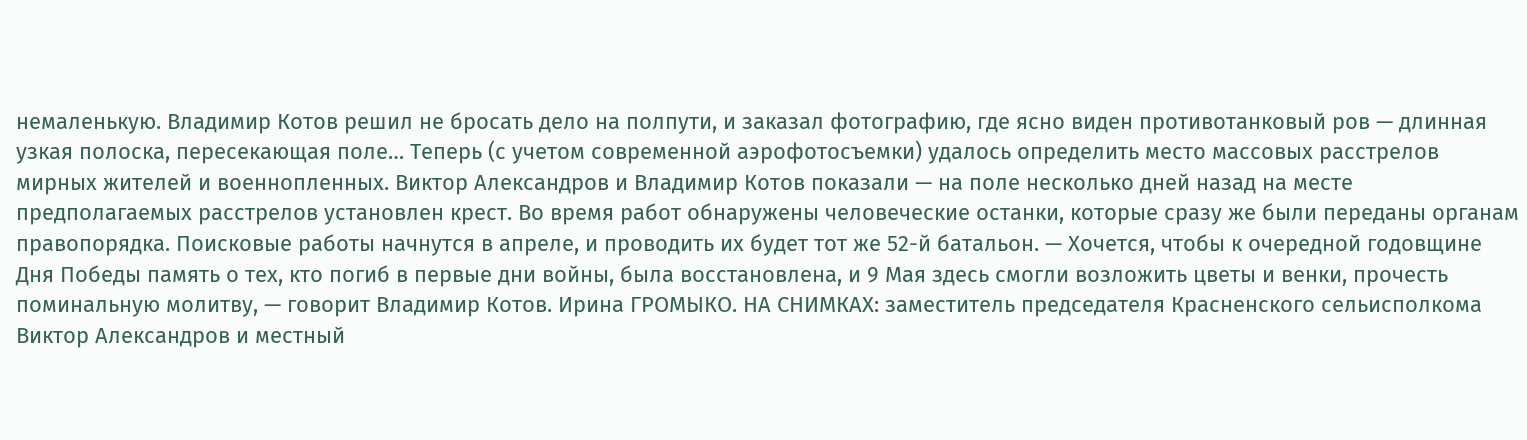немаленькую. Владимир Котов решил не бросать дело на полпути, и заказал фотографию, где ясно виден противотанковый ров — длинная узкая полоска, пересекающая поле… Теперь (с учетом современной аэрофотосъемки) удалось определить место массовых расстрелов мирных жителей и военнопленных. Виктор Александров и Владимир Котов показали — на поле несколько дней назад на месте предполагаемых расстрелов установлен крест. Во время работ обнаружены человеческие останки, которые сразу же были переданы органам правопорядка. Поисковые работы начнутся в апреле, и проводить их будет тот же 52-й батальон. — Хочется, чтобы к очередной годовщине Дня Победы память о тех, кто погиб в первые дни войны, была восстановлена, и 9 Мая здесь смогли возложить цветы и венки, прочесть поминальную молитву, — говорит Владимир Котов. Ирина ГРОМЫКО. НА СНИМКАХ: заместитель председателя Красненского сельисполкома Виктор Александров и местный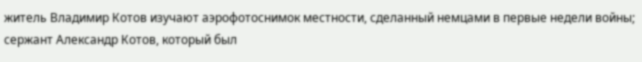житель Владимир Котов изучают аэрофотоснимок местности, сделанный немцами в первые недели войны; сержант Александр Котов, который был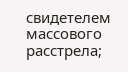свидетелем массового расстрела;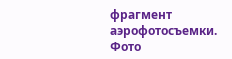фрагмент аэрофотосъемки. Фото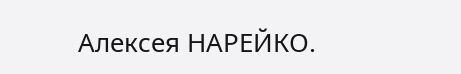Алексея НАРЕЙКО.